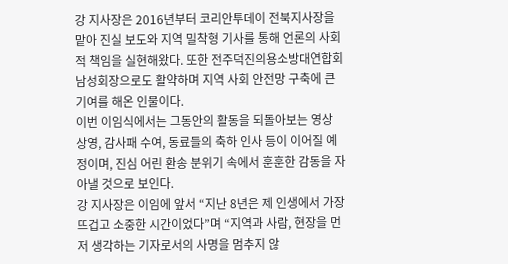강 지사장은 2016년부터 코리안투데이 전북지사장을 맡아 진실 보도와 지역 밀착형 기사를 통해 언론의 사회적 책임을 실현해왔다. 또한 전주덕진의용소방대연합회 남성회장으로도 활약하며 지역 사회 안전망 구축에 큰 기여를 해온 인물이다.
이번 이임식에서는 그동안의 활동을 되돌아보는 영상 상영, 감사패 수여, 동료들의 축하 인사 등이 이어질 예정이며, 진심 어린 환송 분위기 속에서 훈훈한 감동을 자아낼 것으로 보인다.
강 지사장은 이임에 앞서 “지난 8년은 제 인생에서 가장 뜨겁고 소중한 시간이었다”며 “지역과 사람, 현장을 먼저 생각하는 기자로서의 사명을 멈추지 않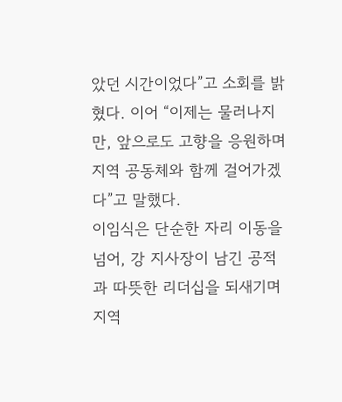았던 시간이었다”고 소회를 밝혔다. 이어 “이제는 물러나지만, 앞으로도 고향을 응원하며 지역 공동체와 함께 걸어가겠다”고 말했다.
이임식은 단순한 자리 이동을 넘어, 강 지사장이 남긴 공적과 따뜻한 리더십을 되새기며 지역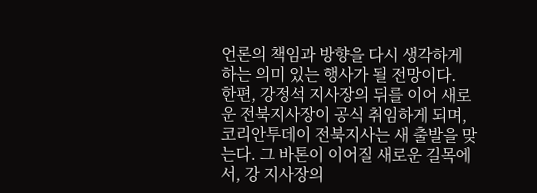언론의 책임과 방향을 다시 생각하게 하는 의미 있는 행사가 될 전망이다.
한편, 강정석 지사장의 뒤를 이어 새로운 전북지사장이 공식 취임하게 되며, 코리안투데이 전북지사는 새 출발을 맞는다. 그 바톤이 이어질 새로운 길목에서, 강 지사장의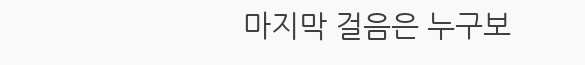마지막 걸음은 누구보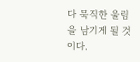다 묵직한 울림을 남기게 될 것이다.